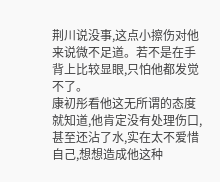荆川说没事,这点小擦伤对他来说微不足道。若不是在手背上比较显眼,只怕他都发觉不了。
康初彤看他这无所谓的态度就知道,他肯定没有处理伤口,甚至还沾了水,实在太不爱惜自己,想想造成他这种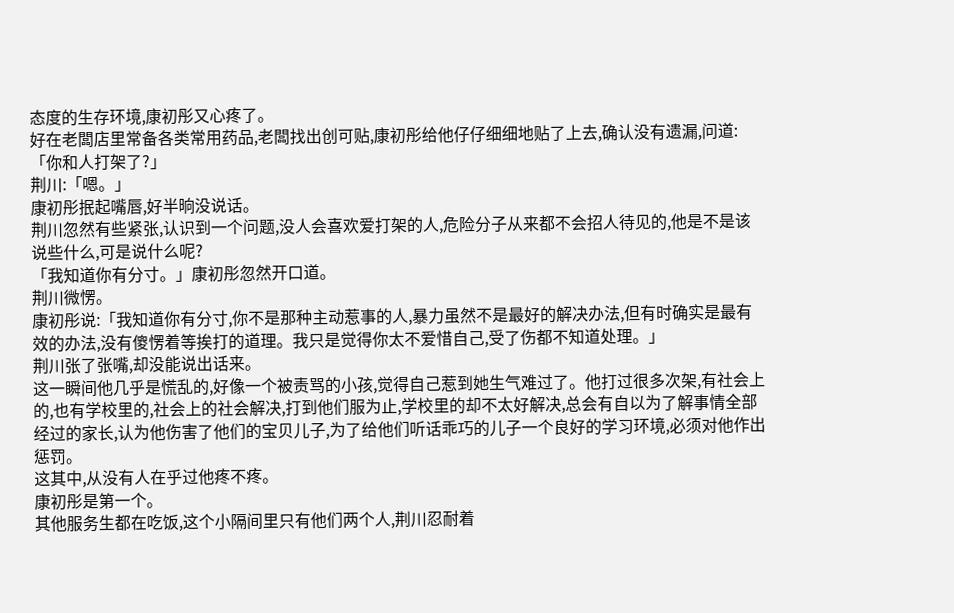态度的生存环境,康初彤又心疼了。
好在老闆店里常备各类常用药品,老闆找出创可贴,康初彤给他仔仔细细地贴了上去,确认没有遗漏,问道:「你和人打架了?」
荆川:「嗯。」
康初彤抿起嘴唇,好半晌没说话。
荆川忽然有些紧张,认识到一个问题,没人会喜欢爱打架的人,危险分子从来都不会招人待见的,他是不是该说些什么,可是说什么呢?
「我知道你有分寸。」康初彤忽然开口道。
荆川微愣。
康初彤说:「我知道你有分寸,你不是那种主动惹事的人,暴力虽然不是最好的解决办法,但有时确实是最有效的办法,没有傻愣着等挨打的道理。我只是觉得你太不爱惜自己,受了伤都不知道处理。」
荆川张了张嘴,却没能说出话来。
这一瞬间他几乎是慌乱的,好像一个被责骂的小孩,觉得自己惹到她生气难过了。他打过很多次架,有社会上的,也有学校里的,社会上的社会解决,打到他们服为止,学校里的却不太好解决,总会有自以为了解事情全部经过的家长,认为他伤害了他们的宝贝儿子,为了给他们听话乖巧的儿子一个良好的学习环境,必须对他作出惩罚。
这其中,从没有人在乎过他疼不疼。
康初彤是第一个。
其他服务生都在吃饭,这个小隔间里只有他们两个人,荆川忍耐着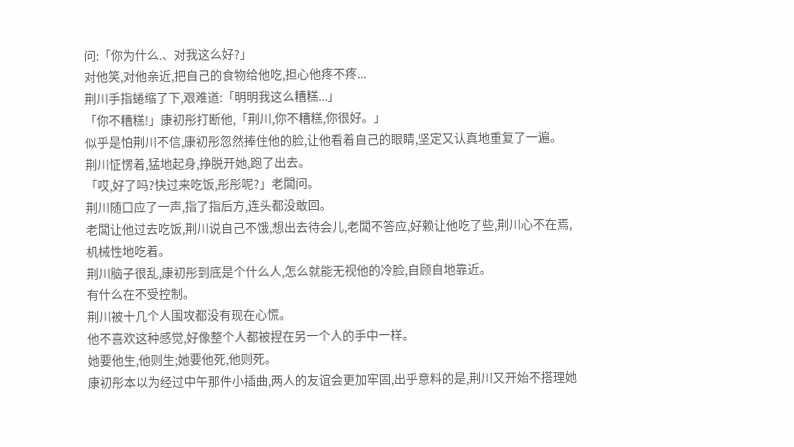问:「你为什么.、对我这么好?」
对他笑,对他亲近,把自己的食物给他吃,担心他疼不疼...
荆川手指蜷缩了下,艰难道:「明明我这么糟糕...」
「你不糟糕!」康初彤打断他,「荆川,你不糟糕,你很好。」
似乎是怕荆川不信,康初彤忽然捧住他的脸,让他看着自己的眼睛,坚定又认真地重复了一遍。
荆川怔愣着,猛地起身,挣脱开她,跑了出去。
「哎,好了吗?快过来吃饭,彤彤呢?」老闆问。
荆川随口应了一声,指了指后方,连头都没敢回。
老闆让他过去吃饭,荆川说自己不饿,想出去待会儿,老闆不答应,好赖让他吃了些,荆川心不在焉,机械性地吃着。
荆川脑子很乱,康初彤到底是个什么人,怎么就能无视他的冷脸,自顾自地靠近。
有什么在不受控制。
荆川被十几个人围攻都没有现在心慌。
他不喜欢这种感觉,好像整个人都被捏在另一个人的手中一样。
她要他生,他则生;她要他死,他则死。
康初彤本以为经过中午那件小插曲,两人的友谊会更加牢固,出乎意料的是,荆川又开始不搭理她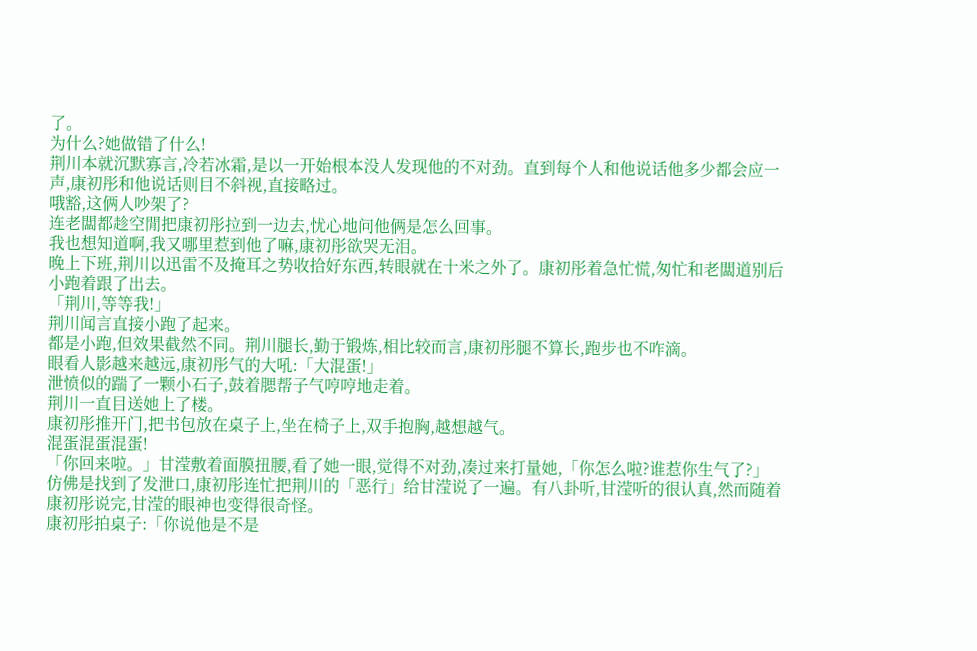了。
为什么?她做错了什么!
荆川本就沉默寡言,冷若冰霜,是以一开始根本没人发现他的不对劲。直到每个人和他说话他多少都会应一声,康初彤和他说话则目不斜视,直接略过。
哦豁,这俩人吵架了?
连老闆都趁空閒把康初彤拉到一边去,忧心地问他俩是怎么回事。
我也想知道啊,我又哪里惹到他了嘛,康初彤欲哭无泪。
晚上下班,荆川以迅雷不及掩耳之势收拾好东西,转眼就在十米之外了。康初彤着急忙慌,匆忙和老闆道别后小跑着跟了出去。
「荆川,等等我!」
荆川闻言直接小跑了起来。
都是小跑,但效果截然不同。荆川腿长,勤于锻炼,相比较而言,康初彤腿不算长,跑步也不咋滴。
眼看人影越来越远,康初彤气的大吼:「大混蛋!」
泄愤似的踹了一颗小石子,鼓着腮帮子气哼哼地走着。
荆川一直目送她上了楼。
康初彤推开门,把书包放在桌子上,坐在椅子上,双手抱胸,越想越气。
混蛋混蛋混蛋!
「你回来啦。」甘滢敷着面膜扭腰,看了她一眼,觉得不对劲,凑过来打量她,「你怎么啦?谁惹你生气了?」
仿佛是找到了发泄口,康初彤连忙把荆川的「恶行」给甘滢说了一遍。有八卦听,甘滢听的很认真,然而随着康初彤说完,甘滢的眼神也变得很奇怪。
康初彤拍桌子:「你说他是不是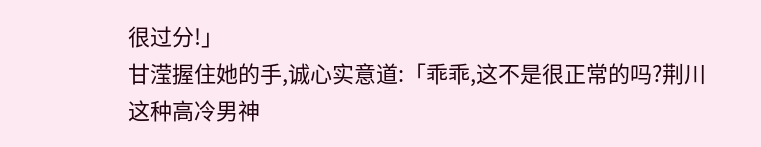很过分!」
甘滢握住她的手,诚心实意道:「乖乖,这不是很正常的吗?荆川这种高冷男神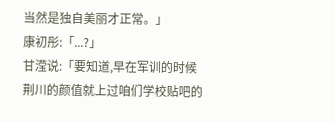当然是独自美丽才正常。」
康初彤:「...?」
甘滢说:「要知道,早在军训的时候荆川的颜值就上过咱们学校贴吧的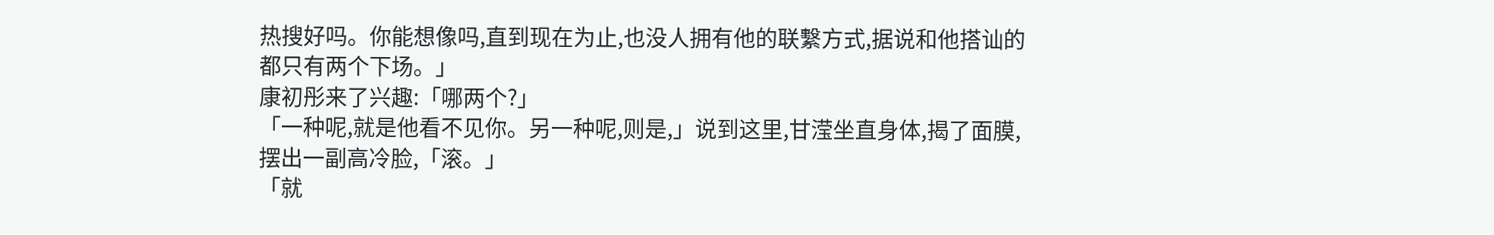热搜好吗。你能想像吗,直到现在为止,也没人拥有他的联繫方式,据说和他搭讪的都只有两个下场。」
康初彤来了兴趣:「哪两个?」
「一种呢,就是他看不见你。另一种呢,则是,」说到这里,甘滢坐直身体,揭了面膜,摆出一副高冷脸,「滚。」
「就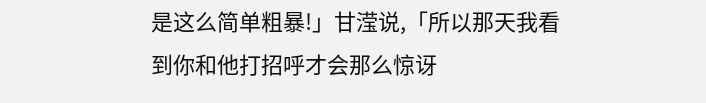是这么简单粗暴!」甘滢说,「所以那天我看到你和他打招呼才会那么惊讶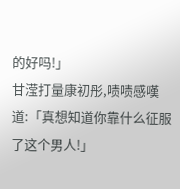的好吗!」
甘滢打量康初彤,啧啧感嘆道:「真想知道你靠什么征服了这个男人!」